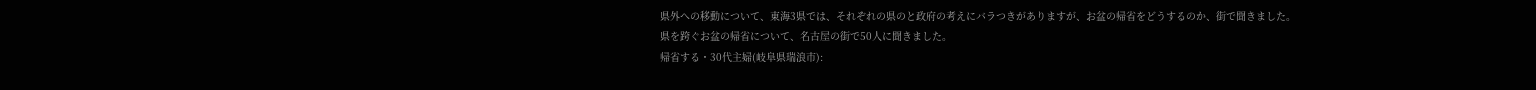県外への移動について、東海3県では、それぞれの県のと政府の考えにバラつきがありますが、お盆の帰省をどうするのか、街で聞きました。
県を跨ぐお盆の帰省について、名古屋の街で50人に聞きました。
帰省する・30代主婦(岐阜県瑞浪市):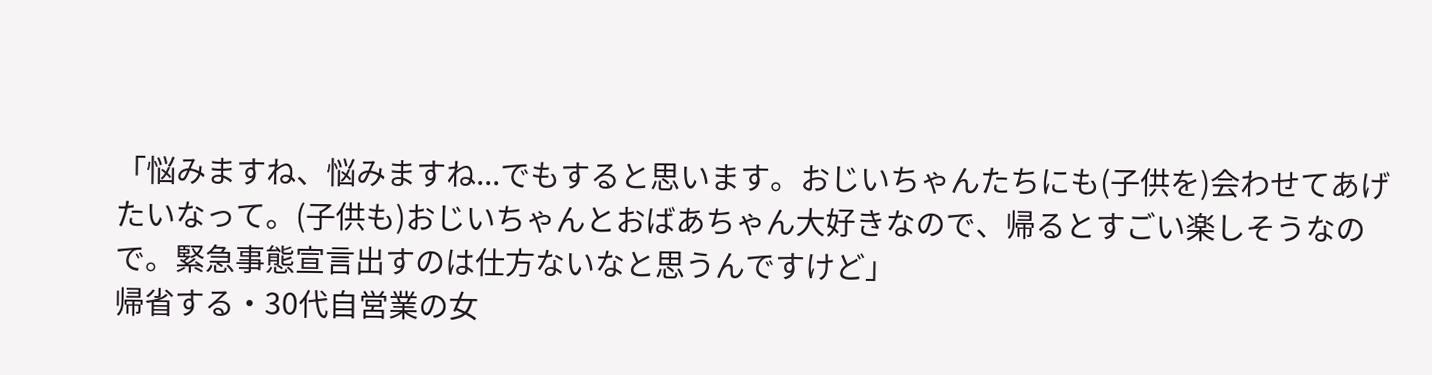「悩みますね、悩みますね...でもすると思います。おじいちゃんたちにも(子供を)会わせてあげたいなって。(子供も)おじいちゃんとおばあちゃん大好きなので、帰るとすごい楽しそうなので。緊急事態宣言出すのは仕方ないなと思うんですけど」
帰省する・30代自営業の女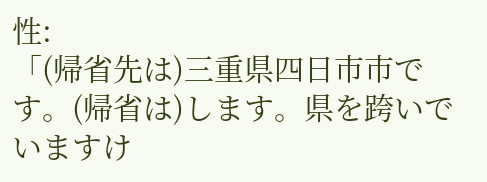性:
「(帰省先は)三重県四日市市です。(帰省は)します。県を跨いでいますけ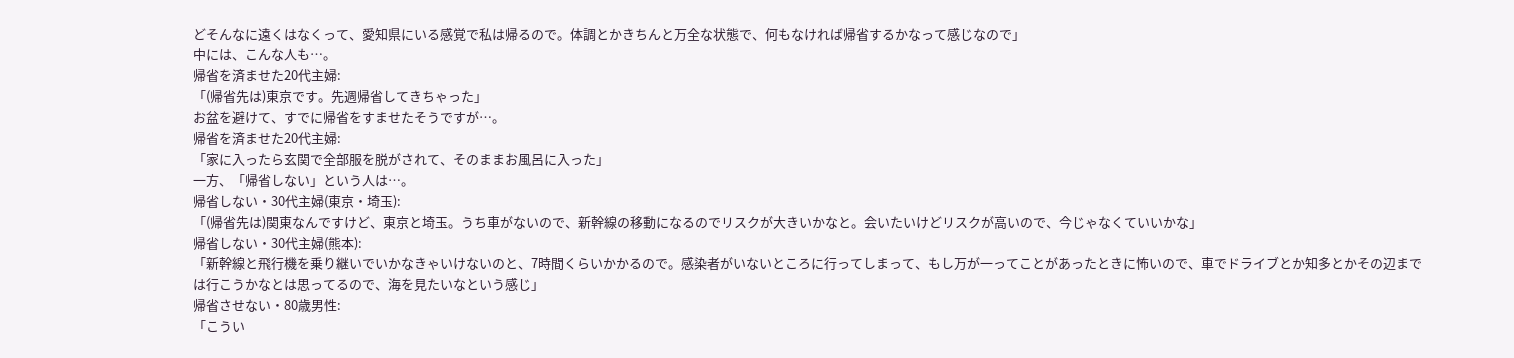どそんなに遠くはなくって、愛知県にいる感覚で私は帰るので。体調とかきちんと万全な状態で、何もなければ帰省するかなって感じなので」
中には、こんな人も…。
帰省を済ませた20代主婦:
「(帰省先は)東京です。先週帰省してきちゃった」
お盆を避けて、すでに帰省をすませたそうですが…。
帰省を済ませた20代主婦:
「家に入ったら玄関で全部服を脱がされて、そのままお風呂に入った」
一方、「帰省しない」という人は…。
帰省しない・30代主婦(東京・埼玉):
「(帰省先は)関東なんですけど、東京と埼玉。うち車がないので、新幹線の移動になるのでリスクが大きいかなと。会いたいけどリスクが高いので、今じゃなくていいかな」
帰省しない・30代主婦(熊本):
「新幹線と飛行機を乗り継いでいかなきゃいけないのと、7時間くらいかかるので。感染者がいないところに行ってしまって、もし万が一ってことがあったときに怖いので、車でドライブとか知多とかその辺までは行こうかなとは思ってるので、海を見たいなという感じ」
帰省させない・80歳男性:
「こうい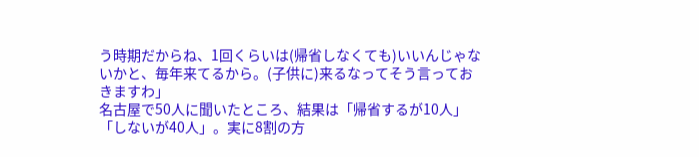う時期だからね、1回くらいは(帰省しなくても)いいんじゃないかと、毎年来てるから。(子供に)来るなってそう言っておきますわ」
名古屋で50人に聞いたところ、結果は「帰省するが10人」「しないが40人」。実に8割の方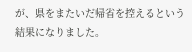が、県をまたいだ帰省を控えるという結果になりました。